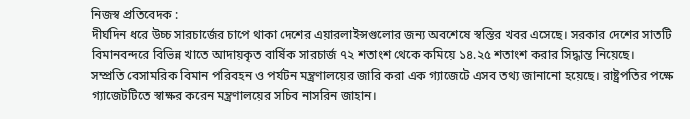নিজস্ব প্রতিবেদক :
দীর্ঘদিন ধরে উচ্চ সারচার্জের চাপে থাকা দেশের এয়ারলাইন্সগুলোর জন্য অবশেষে স্বস্তির খবর এসেছে। সরকার দেশের সাতটি বিমানবন্দরে বিভিন্ন খাতে আদায়কৃত বার্ষিক সারচার্জ ৭২ শতাংশ থেকে কমিয়ে ১৪.২৫ শতাংশ করার সিদ্ধান্ত নিয়েছে।
সম্প্রতি বেসামরিক বিমান পরিবহন ও পর্যটন মন্ত্রণালয়ের জারি করা এক গ্যাজেটে এসব তথ্য জানানো হয়েছে। রাষ্ট্রপতির পক্ষে গ্যাজেটটিতে স্বাক্ষর করেন মন্ত্রণালয়ের সচিব নাসরিন জাহান।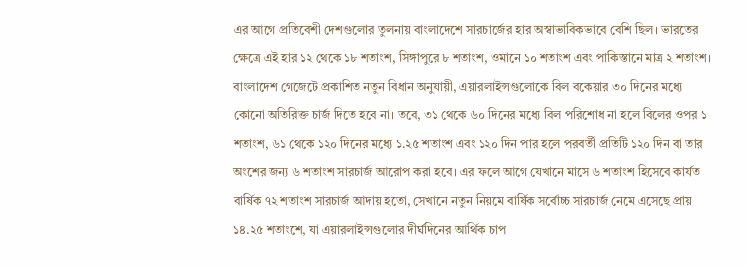এর আগে প্রতিবেশী দেশগুলোর তুলনায় বাংলাদেশে সারচার্জের হার অস্বাভাবিকভাবে বেশি ছিল। ভারতের ক্ষেত্রে এই হার ১২ থেকে ১৮ শতাংশ, সিঙ্গাপুরে ৮ শতাংশ, ওমানে ১০ শতাংশ এবং পাকিস্তানে মাত্র ২ শতাংশ।
বাংলাদেশ গেজেটে প্রকাশিত নতুন বিধান অনুযায়ী, এয়ারলাইন্সগুলোকে বিল বকেয়ার ৩০ দিনের মধ্যে কোনো অতিরিক্ত চার্জ দিতে হবে না। তবে, ৩১ থেকে ৬০ দিনের মধ্যে বিল পরিশোধ না হলে বিলের ওপর ১ শতাংশ, ৬১ থেকে ১২০ দিনের মধ্যে ১.২৫ শতাংশ এবং ১২০ দিন পার হলে পরবর্তী প্রতিটি ১২০ দিন বা তার অংশের জন্য ৬ শতাংশ সারচার্জ আরোপ করা হবে। এর ফলে আগে যেখানে মাসে ৬ শতাংশ হিসেবে কার্যত বার্ষিক ৭২ শতাংশ সারচার্জ আদায় হতো, সেখানে নতুন নিয়মে বার্ষিক সর্বোচ্চ সারচার্জ নেমে এসেছে প্রায় ১৪.২৫ শতাংশে, যা এয়ারলাইন্সগুলোর দীর্ঘদিনের আর্থিক চাপ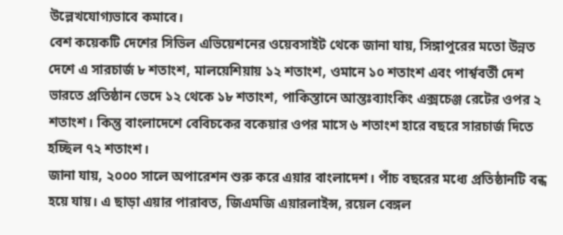উল্লেখযোগ্যভাবে কমাবে।
বেশ কয়েকটি দেশের সিভিল এভিয়েশনের ওয়েবসাইট থেকে জানা যায়, সিঙ্গাপুরের মতো উন্নত দেশে এ সারচার্জ ৮ শতাংশ, মালয়েশিয়ায় ১২ শতাংশ, ওমানে ১০ শতাংশ এবং পার্শ্ববর্তী দেশ ভারতে প্রতিষ্ঠান ভেদে ১২ থেকে ১৮ শতাংশ, পাকিস্তানে আন্তঃব্যাংকিং এক্সচেঞ্জ রেটের ওপর ২ শতাংশ। কিন্তু বাংলাদেশে বেবিচকের বকেয়ার ওপর মাসে ৬ শতাংশ হারে বছরে সারচার্জ দিতে হচ্ছিল ৭২ শতাংশ।
জানা যায়, ২০০০ সালে অপারেশন শুরু করে এয়ার বাংলাদেশ। পাঁচ বছরের মধ্যে প্রতিষ্ঠানটি বন্ধ হয়ে যায়। এ ছাড়া এয়ার পারাবত, জিএমজি এয়ারলাইন্স, রয়েল বেঙ্গল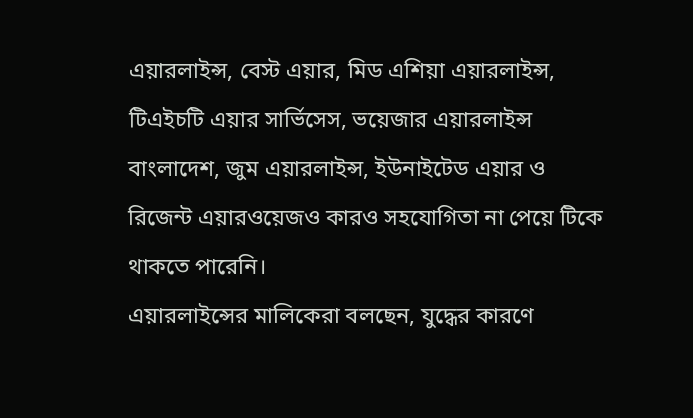এয়ারলাইন্স, বেস্ট এয়ার, মিড এশিয়া এয়ারলাইন্স, টিএইচটি এয়ার সার্ভিসেস, ভয়েজার এয়ারলাইন্স বাংলাদেশ, জুম এয়ারলাইন্স, ইউনাইটেড এয়ার ও রিজেন্ট এয়ারওয়েজও কারও সহযোগিতা না পেয়ে টিকে থাকতে পারেনি।
এয়ারলাইন্সের মালিকেরা বলছেন, যুদ্ধের কারণে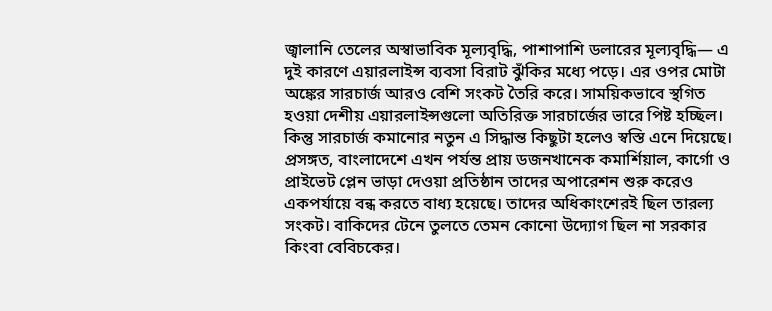জ্বালানি তেলের অস্বাভাবিক মূল্যবৃদ্ধি, পাশাপাশি ডলারের মূল্যবৃদ্ধি— এ দুই কারণে এয়ারলাইন্স ব্যবসা বিরাট ঝুঁকির মধ্যে পড়ে। এর ওপর মোটা অঙ্কের সারচার্জ আরও বেশি সংকট তৈরি করে। সাময়িকভাবে স্থগিত হওয়া দেশীয় এয়ারলাইন্সগুলো অতিরিক্ত সারচার্জের ভারে পিষ্ট হচ্ছিল। কিন্তু সারচার্জ কমানোর নতুন এ সিদ্ধান্ত কিছুটা হলেও স্বস্তি এনে দিয়েছে।
প্রসঙ্গত, বাংলাদেশে এখন পর্যন্ত প্রায় ডজনখানেক কমার্শিয়াল, কার্গো ও প্রাইভেট প্লেন ভাড়া দেওয়া প্রতিষ্ঠান তাদের অপারেশন শুরু করেও একপর্যায়ে বন্ধ করতে বাধ্য হয়েছে। তাদের অধিকাংশেরই ছিল তারল্য সংকট। বাকিদের টেনে তুলতে তেমন কোনো উদ্যোগ ছিল না সরকার কিংবা বেবিচকের।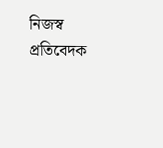নিজস্ব প্রতিবেদক